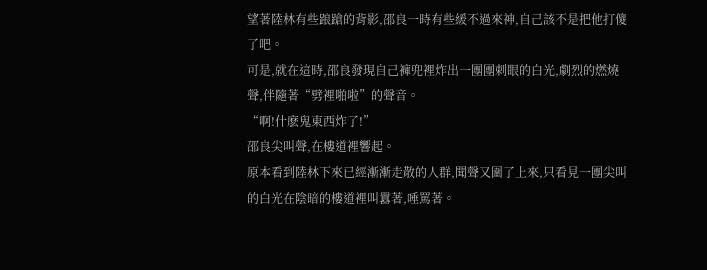望著陸林有些踉蹌的背影,邵良一時有些緩不過來神,自己該不是把他打傻了吧。
可是,就在這時,邵良發現自己褲兜裡炸出一團團刺眼的白光,劇烈的燃燒聲,伴隨著“劈裡啪啦”的聲音。
“啊!什麽鬼東西炸了!”
邵良尖叫聲,在樓道裡響起。
原本看到陸林下來已經漸漸走散的人群,聞聲又圍了上來,只看見一團尖叫的白光在陰暗的樓道裡叫囂著,唾罵著。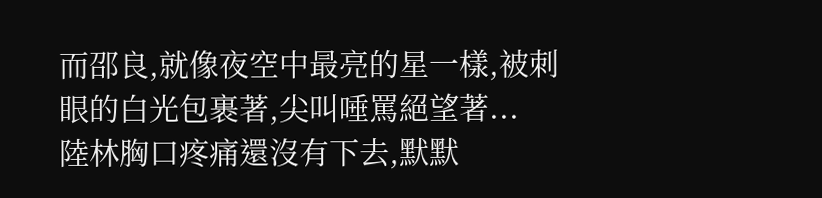而邵良,就像夜空中最亮的星一樣,被刺眼的白光包裹著,尖叫唾罵絕望著...
陸林胸口疼痛還沒有下去,默默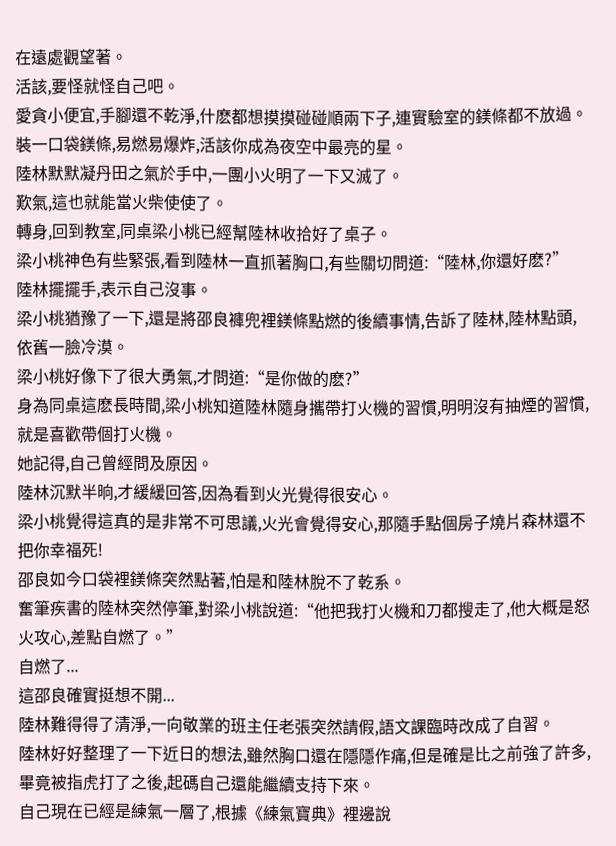在遠處觀望著。
活該,要怪就怪自己吧。
愛貪小便宜,手腳還不乾淨,什麽都想摸摸碰碰順兩下子,連實驗室的鎂條都不放過。
裝一口袋鎂條,易燃易爆炸,活該你成為夜空中最亮的星。
陸林默默凝丹田之氣於手中,一團小火明了一下又滅了。
歎氣,這也就能當火柴使使了。
轉身,回到教室,同桌梁小桃已經幫陸林收拾好了桌子。
梁小桃神色有些緊張,看到陸林一直抓著胸口,有些關切問道:“陸林,你還好麽?”
陸林擺擺手,表示自己沒事。
梁小桃猶豫了一下,還是將邵良褲兜裡鎂條點燃的後續事情,告訴了陸林,陸林點頭,依舊一臉冷漠。
梁小桃好像下了很大勇氣,才問道:“是你做的麽?”
身為同桌這麽長時間,梁小桃知道陸林隨身攜帶打火機的習慣,明明沒有抽煙的習慣,就是喜歡帶個打火機。
她記得,自己曾經問及原因。
陸林沉默半晌,才緩緩回答,因為看到火光覺得很安心。
梁小桃覺得這真的是非常不可思議,火光會覺得安心,那隨手點個房子燒片森林還不把你幸福死!
邵良如今口袋裡鎂條突然點著,怕是和陸林脫不了乾系。
奮筆疾書的陸林突然停筆,對梁小桃說道:“他把我打火機和刀都搜走了,他大概是怒火攻心,差點自燃了。”
自燃了...
這邵良確實挺想不開...
陸林難得得了清淨,一向敬業的班主任老張突然請假,語文課臨時改成了自習。
陸林好好整理了一下近日的想法,雖然胸口還在隱隱作痛,但是確是比之前強了許多,畢竟被指虎打了之後,起碼自己還能繼續支持下來。
自己現在已經是練氣一層了,根據《練氣寶典》裡邊說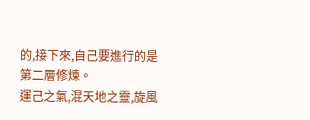的,接下來,自己要進行的是第二層修煉。
運己之氣,混天地之靈,旋風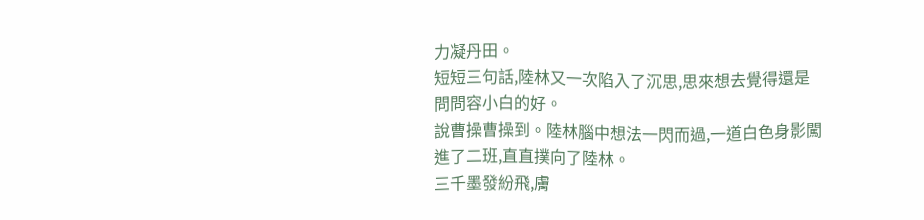力凝丹田。
短短三句話,陸林又一次陷入了沉思,思來想去覺得還是問問容小白的好。
說曹操曹操到。陸林腦中想法一閃而過,一道白色身影闖進了二班,直直撲向了陸林。
三千墨發紛飛,膚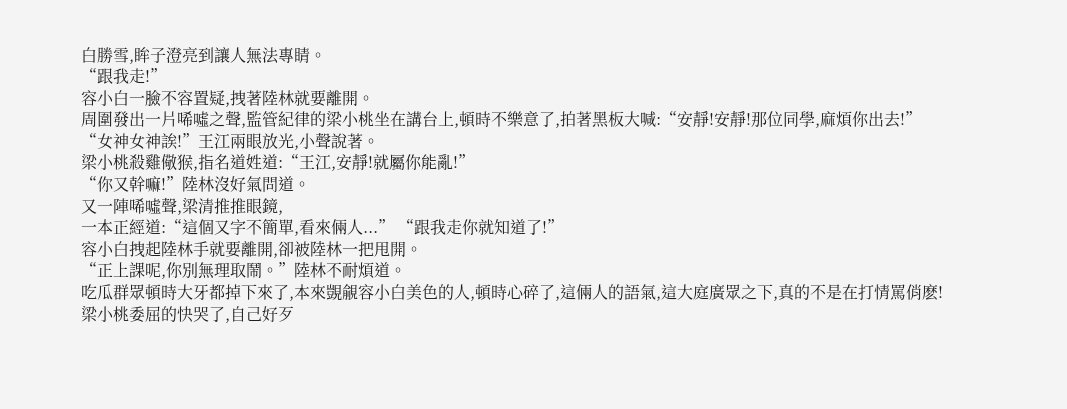白勝雪,眸子澄亮到讓人無法專睛。
“跟我走!”
容小白一臉不容置疑,拽著陸林就要離開。
周圍發出一片唏噓之聲,監管紀律的梁小桃坐在講台上,頓時不樂意了,拍著黑板大喊:“安靜!安靜!那位同學,麻煩你出去!”
“女神女神誒!”王江兩眼放光,小聲說著。
梁小桃殺雞儆猴,指名道姓道:“王江,安靜!就屬你能亂!”
“你又幹嘛!”陸林沒好氣問道。
又一陣唏噓聲,梁清推推眼鏡,
一本正經道:“這個又字不簡單,看來倆人...” “跟我走你就知道了!”
容小白拽起陸林手就要離開,卻被陸林一把甩開。
“正上課呢,你別無理取鬧。”陸林不耐煩道。
吃瓜群眾頓時大牙都掉下來了,本來覬覦容小白美色的人,頓時心碎了,這倆人的語氣,這大庭廣眾之下,真的不是在打情罵俏麽!
梁小桃委屈的快哭了,自己好歹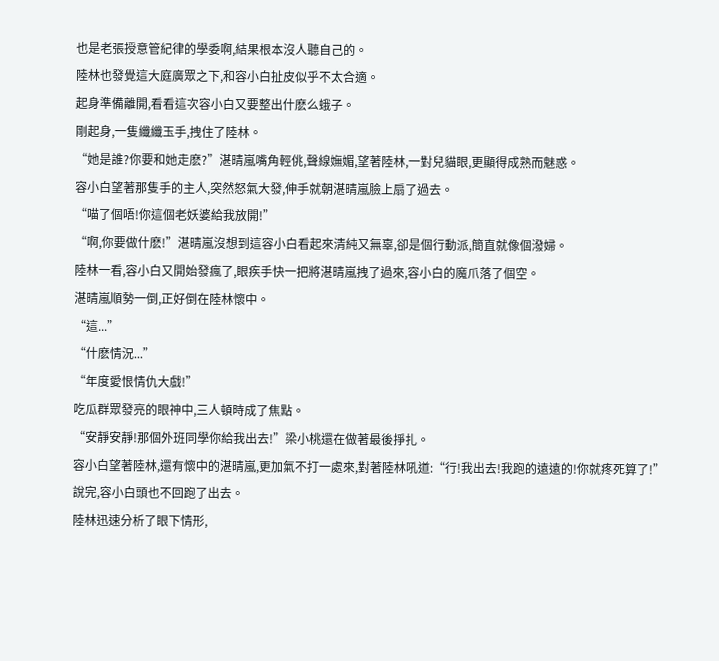也是老張授意管紀律的學委啊,結果根本沒人聽自己的。
陸林也發覺這大庭廣眾之下,和容小白扯皮似乎不太合適。
起身準備離開,看看這次容小白又要整出什麽么蛾子。
剛起身,一隻纖纖玉手,拽住了陸林。
“她是誰?你要和她走麽?”湛晴嵐嘴角輕佻,聲線嫵媚,望著陸林,一對兒貓眼,更顯得成熟而魅惑。
容小白望著那隻手的主人,突然怒氣大發,伸手就朝湛晴嵐臉上扇了過去。
“喵了個唔!你這個老妖婆給我放開!”
“啊,你要做什麽!”湛晴嵐沒想到這容小白看起來清純又無辜,卻是個行動派,簡直就像個潑婦。
陸林一看,容小白又開始發瘋了,眼疾手快一把將湛晴嵐拽了過來,容小白的魔爪落了個空。
湛晴嵐順勢一倒,正好倒在陸林懷中。
“這...”
“什麽情況...”
“年度愛恨情仇大戲!”
吃瓜群眾發亮的眼神中,三人頓時成了焦點。
“安靜安靜!那個外班同學你給我出去!”梁小桃還在做著最後掙扎。
容小白望著陸林,還有懷中的湛晴嵐,更加氣不打一處來,對著陸林吼道:“行!我出去!我跑的遠遠的!你就疼死算了!”
說完,容小白頭也不回跑了出去。
陸林迅速分析了眼下情形,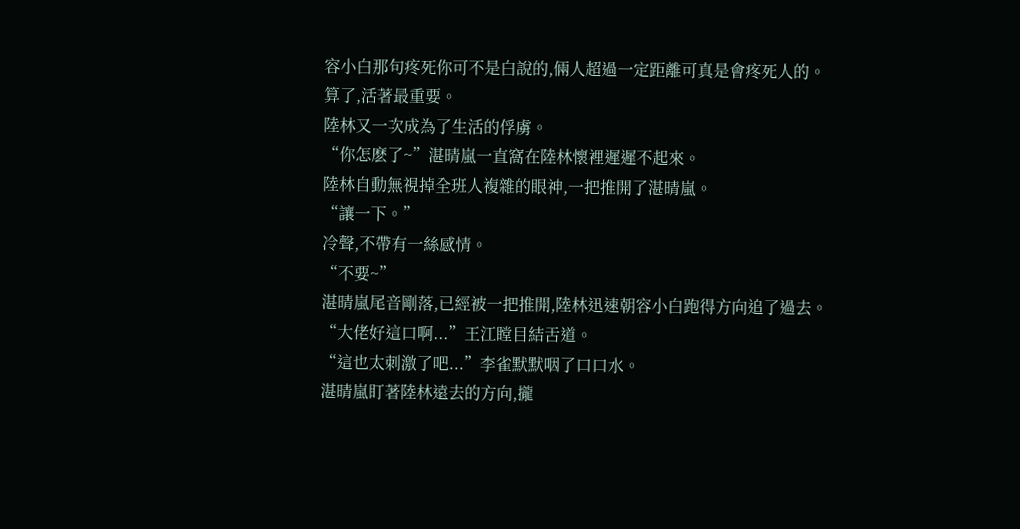容小白那句疼死你可不是白說的,倆人超過一定距離可真是會疼死人的。
算了,活著最重要。
陸林又一次成為了生活的俘虜。
“你怎麽了~”湛晴嵐一直窩在陸林懷裡遲遲不起來。
陸林自動無視掉全班人複雜的眼神,一把推開了湛晴嵐。
“讓一下。”
冷聲,不帶有一絲感情。
“不要~”
湛晴嵐尾音剛落,已經被一把推開,陸林迅速朝容小白跑得方向追了過去。
“大佬好這口啊...”王江瞠目結舌道。
“這也太刺激了吧...”李雀默默咽了口口水。
湛晴嵐盯著陸林遠去的方向,攏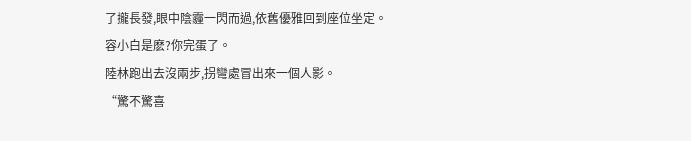了攏長發,眼中陰霾一閃而過,依舊優雅回到座位坐定。
容小白是麽?你完蛋了。
陸林跑出去沒兩步,拐彎處冒出來一個人影。
“驚不驚喜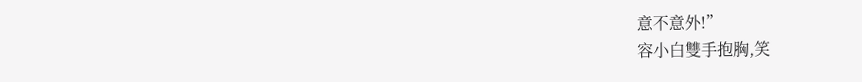意不意外!”
容小白雙手抱胸,笑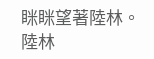眯眯望著陸林。
陸林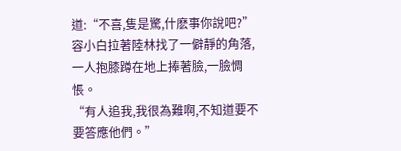道:“不喜,隻是驚,什麽事你說吧?”
容小白拉著陸林找了一僻靜的角落,一人抱膝蹲在地上捧著臉,一臉惆悵。
“有人追我,我很為難啊,不知道要不要答應他們。”